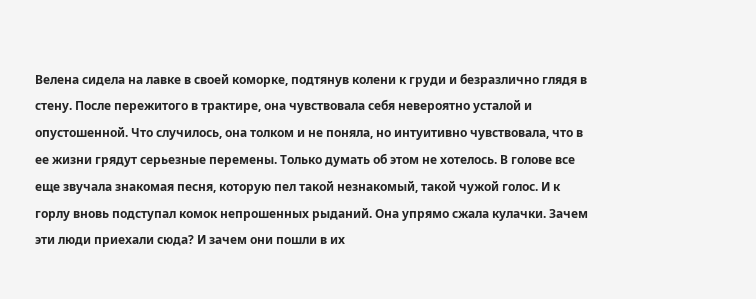Велена сидела на лавке в своей коморке, подтянув колени к груди и безразлично глядя в стену. После пережитого в трактире, она чувствовала себя невероятно усталой и опустошенной. Что случилось, она толком и не поняла, но интуитивно чувствовала, что в ее жизни грядут серьезные перемены. Только думать об этом не хотелось. В голове все еще звучала знакомая песня, которую пел такой незнакомый, такой чужой голос. И к горлу вновь подступал комок непрошенных рыданий. Она упрямо сжала кулачки. Зачем эти люди приехали сюда? И зачем они пошли в их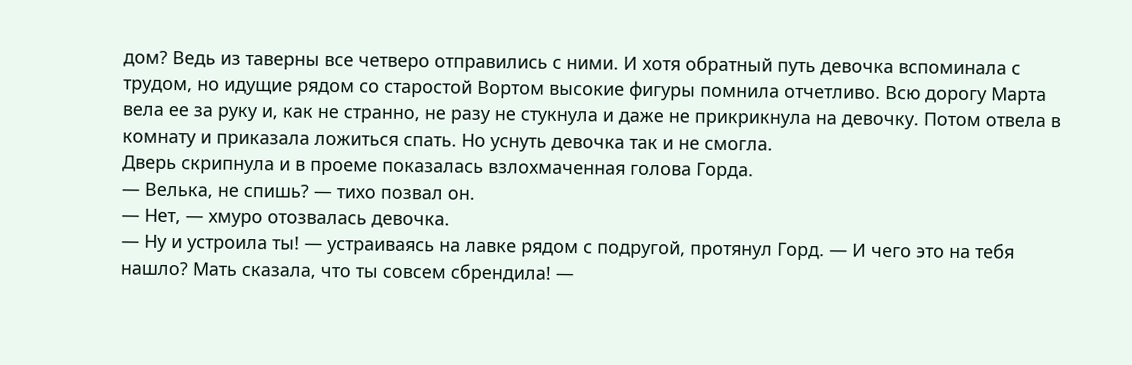дом? Ведь из таверны все четверо отправились с ними. И хотя обратный путь девочка вспоминала с трудом, но идущие рядом со старостой Вортом высокие фигуры помнила отчетливо. Всю дорогу Марта вела ее за руку и, как не странно, не разу не стукнула и даже не прикрикнула на девочку. Потом отвела в комнату и приказала ложиться спать. Но уснуть девочка так и не смогла.
Дверь скрипнула и в проеме показалась взлохмаченная голова Горда.
— Велька, не спишь? — тихо позвал он.
— Нет, — хмуро отозвалась девочка.
— Ну и устроила ты! — устраиваясь на лавке рядом с подругой, протянул Горд. — И чего это на тебя нашло? Мать сказала, что ты совсем сбрендила! —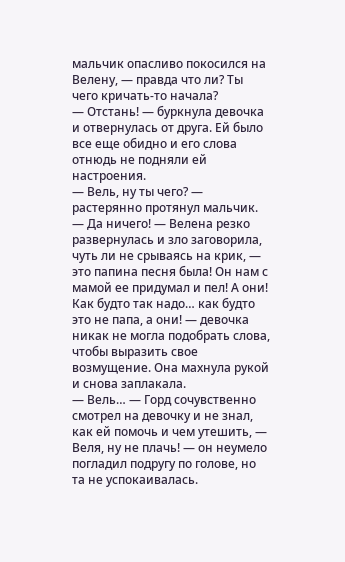мальчик опасливо покосился на Велену, — правда что ли? Ты чего кричать-то начала?
— Отстань! — буркнула девочка и отвернулась от друга. Ей было все еще обидно и его слова отнюдь не подняли ей настроения.
— Вель, ну ты чего? — растерянно протянул мальчик.
— Да ничего! — Велена резко развернулась и зло заговорила, чуть ли не срываясь на крик, — это папина песня была! Он нам с мамой ее придумал и пел! А они! Как будто так надо… как будто это не папа, а они! — девочка никак не могла подобрать слова, чтобы выразить свое возмущение. Она махнула рукой и снова заплакала.
— Вель… — Горд сочувственно смотрел на девочку и не знал, как ей помочь и чем утешить, — Веля, ну не плачь! — он неумело погладил подругу по голове, но та не успокаивалась.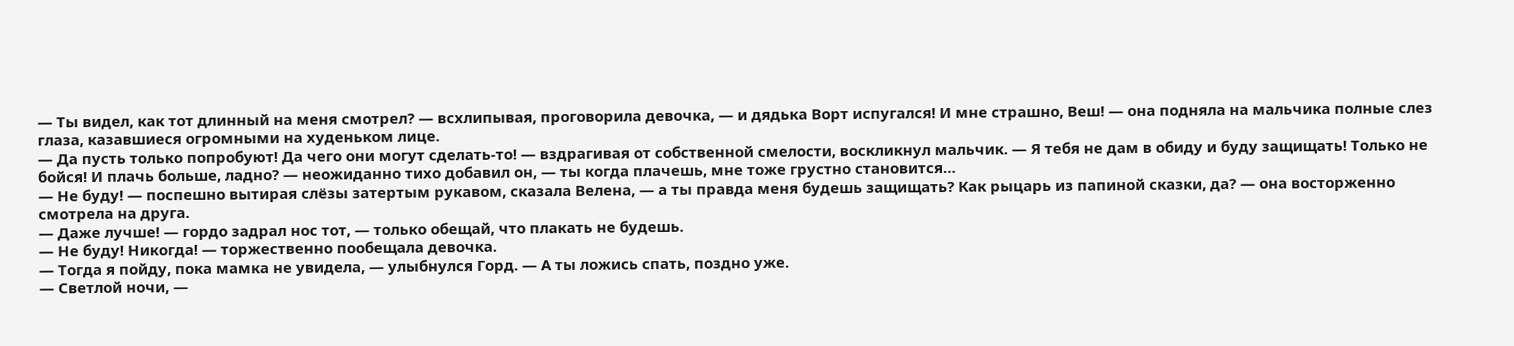— Ты видел, как тот длинный на меня смотрел? — всхлипывая, проговорила девочка, — и дядька Ворт испугался! И мне страшно, Веш! — она подняла на мальчика полные слез глаза, казавшиеся огромными на худеньком лице.
— Да пусть только попробуют! Да чего они могут сделать-то! — вздрагивая от собственной смелости, воскликнул мальчик. — Я тебя не дам в обиду и буду защищать! Только не бойся! И плачь больше, ладно? — неожиданно тихо добавил он, — ты когда плачешь, мне тоже грустно становится…
— Не буду! — поспешно вытирая слёзы затертым рукавом, сказала Велена, — а ты правда меня будешь защищать? Как рыцарь из папиной сказки, да? — она восторженно смотрела на друга.
— Даже лучше! — гордо задрал нос тот, — только обещай, что плакать не будешь.
— Не буду! Никогда! — торжественно пообещала девочка.
— Тогда я пойду, пока мамка не увидела, — улыбнулся Горд. — А ты ложись спать, поздно уже.
— Светлой ночи, —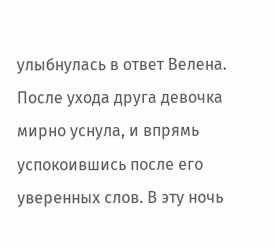улыбнулась в ответ Велена.
После ухода друга девочка мирно уснула, и впрямь успокоившись после его уверенных слов. В эту ночь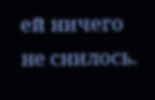ей ничего не снилось.